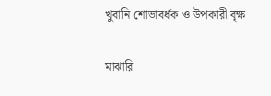খুবানি শোভাবর্ধক ও উপকারী বৃক্ষ

মাঝারি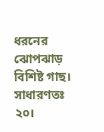ধরনের ঝোপঝাড় বিশিষ্ট গাছ। সাধারণতঃ ২০।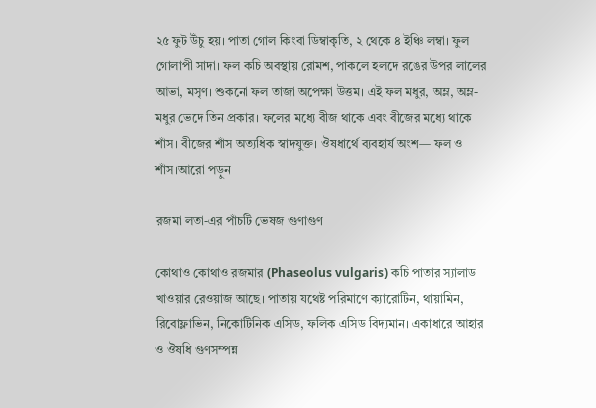২৫ ফুট উঁচু হয়। পাতা গোল কিংবা ডিম্বাকৃতি, ২ থেকে ৪ ইঞ্চি লম্বা। ফুল গোলাপী সাদা। ফল কচি অবস্থায় রোমশ, পাকলে হলদে রঙের উপর লালের আভা, মসৃণ। শুকনো ফল তাজা অপেক্ষা উত্তম। এই ফল মধুর, অম্ল, অম্ল-মধুর ভেদে তিন প্রকার। ফলের মধ্যে বীজ থাকে এবং বীজের মধ্যে থাকে শাঁস। বীজের শাঁস অত্যধিক স্বাদযুক্ত। ঔষধার্থে ব্যবহার্য অংশ— ফল ও শাঁস।আরো পড়ুন

রজমা লতা-এর পাঁচটি ভেষজ গুণাগুণ

কোথাও কোথাও রজমার (Phaseolus vulgaris) কচি পাতার স্যালাড খাওয়ার রেওয়াজ আছে। পাতায় যথেষ্ট পরিমাণে ক্যারোটিন, থায়ামিন, রিবোফ্লাভিন, নিকোটিনিক এসিড, ফলিক এসিড বিদ্যমান। একাধারে আহার ও ঔষধি গুণসম্পন্ন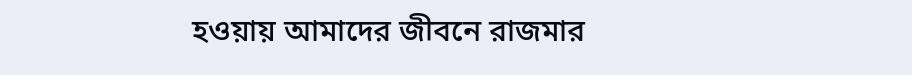হওয়ায় আমাদের জীবনে রাজমার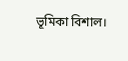ভূমিকা বিশাল।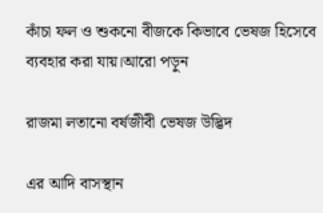কাঁচা ফল ও শুকনো বীজকে কিভাবে ভেষজ হিসেবে ব্যবহার করা যায়।আরো পড়ুন

রাজমা লতানো বর্ষজীবী ভেষজ উদ্ভিদ

এর আদি বাসস্থান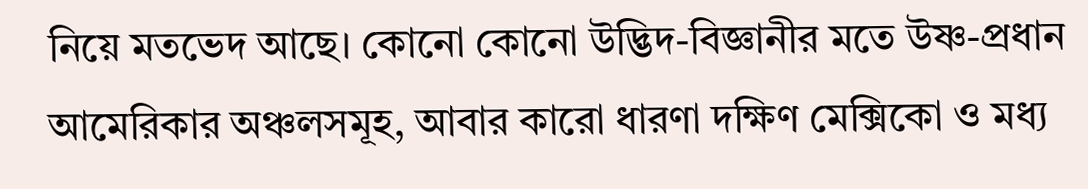নিয়ে মতভেদ আছে। কোনো কোনো উদ্ভিদ-বিজ্ঞানীর মতে উষ্ণ-প্রধান আমেরিকার অঞ্চলসমূহ, আবার কারো ধারণা দক্ষিণ মেক্সিকো ও মধ্য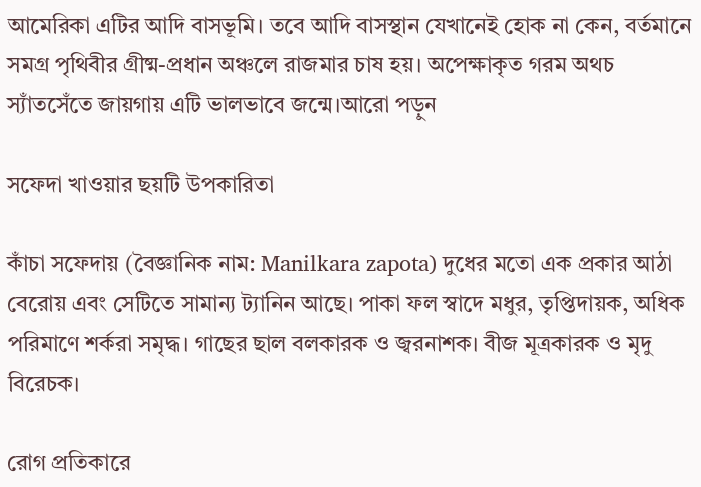আমেরিকা এটির আদি বাসভূমি। তবে আদি বাসস্থান যেখানেই হোক না কেন, বর্তমানে সমগ্র পৃথিবীর গ্রীষ্ম-প্রধান অঞ্চলে রাজমার চাষ হয়। অপেক্ষাকৃত গরম অথচ স্যাঁতসেঁতে জায়গায় এটি ভালভাবে জন্মে।আরো পড়ুন

সফেদা খাওয়ার ছয়টি উপকারিতা

কাঁচা সফেদায় (বৈজ্ঞানিক নাম: Manilkara zapota) দুধের মতো এক প্রকার আঠা বেরোয় এবং সেটিতে সামান্য ট্যানিন আছে। পাকা ফল স্বাদে মধুর, তৃপ্তিদায়ক, অধিক পরিমাণে শর্করা সমৃদ্ধ। গাছের ছাল বলকারক ও জ্বরনাশক। বীজ মূত্রকারক ও মৃদু বিরেচক।

রোগ প্রতিকারে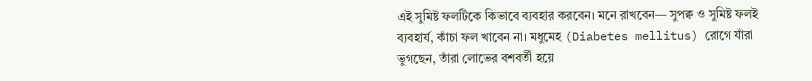এই সুমিষ্ট ফলটিকে কিভাবে ব্যবহার করবেন। মনে রাখবেন— সুপক্ব ও সুমিষ্ট ফলই ব্যবহার্য, কাঁচা ফল খাবেন না। মধুমেহ (Diabetes mellitus) রোগে যাঁরা ভুগছেন, তাঁরা লোভের বশবর্তী হয়ে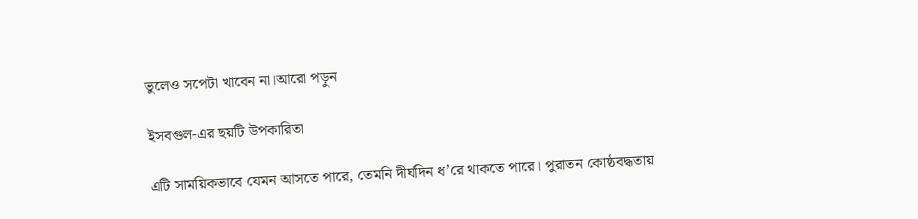ভুলেও সপেটা খাবেন না।আরো পড়ুন

ইসবগুল-এর ছয়টি উপকারিতা

এটি সাময়িকভাবে যেমন আসতে পারে, তেমনি দীর্ঘদিন ধ’রে থাকতে পারে। পুরাতন কোষ্ঠবদ্ধতায়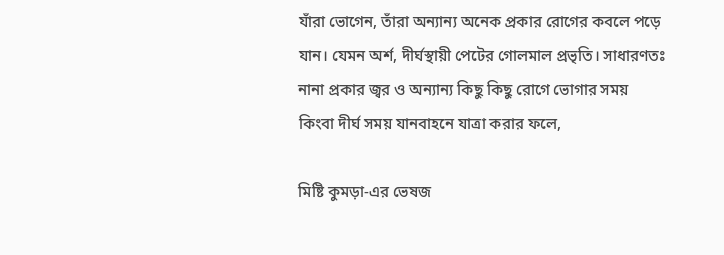যাঁরা ভোগেন, তাঁরা অন্যান্য অনেক প্রকার রোগের কবলে পড়ে যান। যেমন অর্শ, দীর্ঘস্থায়ী পেটের গোলমাল প্রভৃতি। সাধারণতঃ নানা প্রকার জ্বর ও অন্যান্য কিছু কিছু রোগে ভোগার সময় কিংবা দীর্ঘ সময় যানবাহনে যাত্রা করার ফলে,

মিষ্টি কুমড়া-এর ভেষজ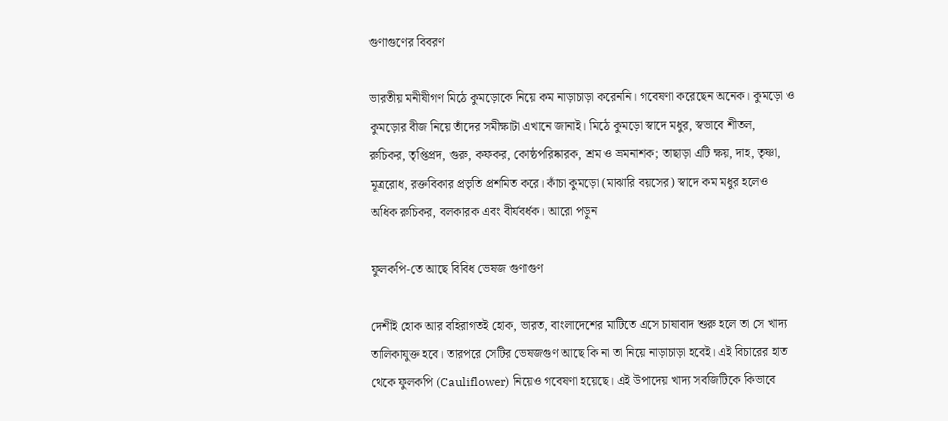গুণাগুণের বিবরণ

ভারতীয় মনীষীগণ মিঠে কুমড়োকে নিয়ে কম নাড়াচাড়া করেননি। গবেষণা করেছেন অনেক। কুমড়ো ও কুমড়োর বীজ নিয়ে তাঁদের সমীক্ষাটা এখানে জানাই। মিঠে কুমড়ো স্বাদে মধুর, স্বভাবে শীতল, রুচিকর, তৃপ্তিপ্রদ, গুরু, কফকর, কোষ্ঠপরিষ্কারক, শ্রম ও ভ্রমনাশক; তাছাড়া এটি ক্ষয়, দাহ, তৃষ্ণা, মূত্ররোধ, রক্তবিকার প্রভৃতি প্রশমিত করে। কাঁচা কুমড়ো (মাঝারি বয়সের) স্বাদে কম মধুর হলেও অধিক রুচিকর, বলকারক এবং বীর্যবর্ধক। আরো পড়ুন

ফুলকপি-তে আছে বিবিধ ভেষজ গুণাগুণ

দেশীই হোক আর বহিরাগতই হোক, ভারত, বাংলাদেশের মাটিতে এসে চাষাবাদ শুরু হলে তা সে খাদ্য তালিকাযুক্ত হবে। তারপরে সেটির ভেষজগুণ আছে কি না তা নিয়ে নাড়াচাড়া হবেই। এই বিচারের হাত থেকে ফুলকপি (Cauliflower) নিয়েও গবেষণা হয়েছে। এই উপাদেয় খাদ্য সবজিটিকে কিভাবে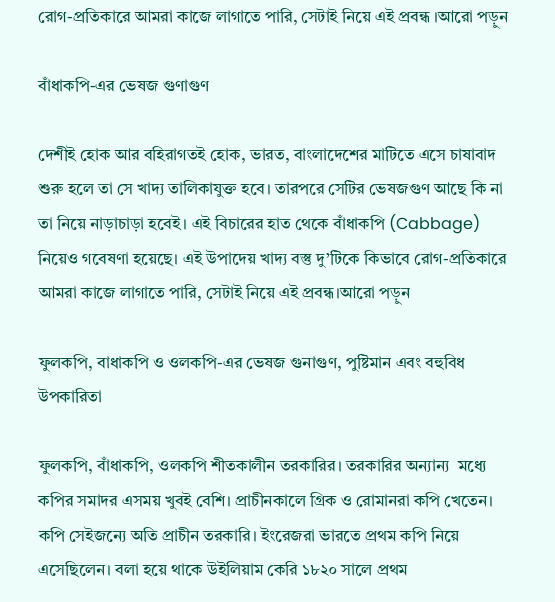রোগ-প্রতিকারে আমরা কাজে লাগাতে পারি, সেটাই নিয়ে এই প্রবন্ধ ।আরো পড়ুন

বাঁধাকপি-এর ভেষজ গুণাগুণ

দেশীই হোক আর বহিরাগতই হোক, ভারত, বাংলাদেশের মাটিতে এসে চাষাবাদ শুরু হলে তা সে খাদ্য তালিকাযুক্ত হবে। তারপরে সেটির ভেষজগুণ আছে কি না তা নিয়ে নাড়াচাড়া হবেই। এই বিচারের হাত থেকে বাঁধাকপি (Cabbage) নিয়েও গবেষণা হয়েছে। এই উপাদেয় খাদ্য বস্তু দু’টিকে কিভাবে রোগ-প্রতিকারে আমরা কাজে লাগাতে পারি, সেটাই নিয়ে এই প্রবন্ধ।আরো পড়ুন

ফুলকপি, বাধাকপি ও ওলকপি-এর ভেষজ গুনাগুণ, পুষ্টিমান এবং বহুবিধ উপকারিতা

ফুলকপি, বাঁধাকপি, ওলকপি শীতকালীন তরকারির। তরকারির অন্যান্য  মধ্যে কপির সমাদর এসময় খুবই বেশি। প্রাচীনকালে গ্রিক ও রোমানরা কপি খেতেন। কপি সেইজন্যে অতি প্রাচীন তরকারি। ইংরেজরা ভারতে প্রথম কপি নিয়ে এসেছিলেন। বলা হয়ে থাকে উইলিয়াম কেরি ১৮২০ সালে প্রথম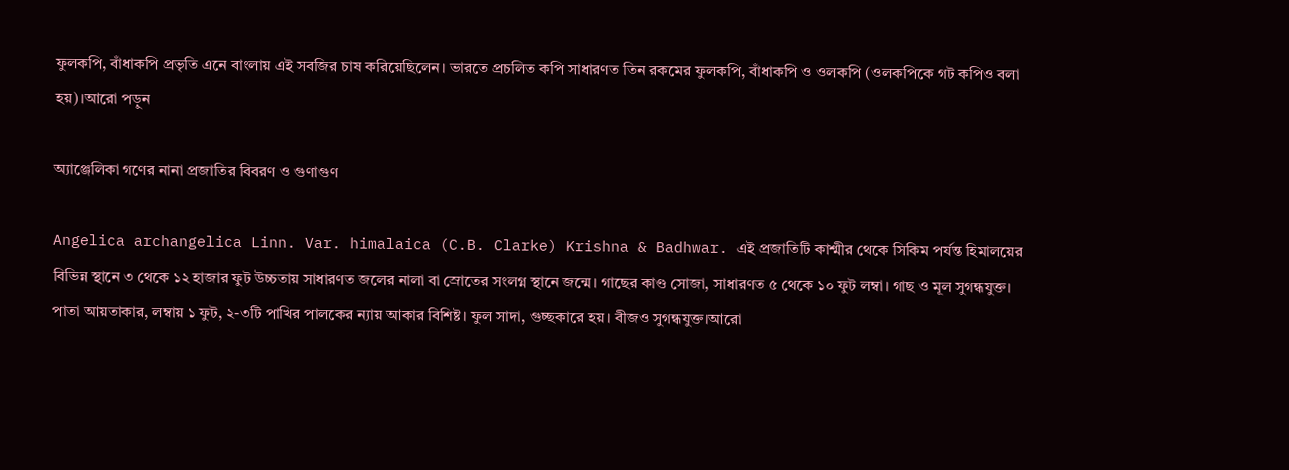ফুলকপি, বাঁধাকপি প্রভৃতি এনে বাংলায় এই সবজির চাষ করিয়েছিলেন। ভারতে প্রচলিত কপি সাধারণত তিন রকমের ফুলকপি, বাঁধাকপি ও ওলকপি (ওলকপিকে গট কপিও বলা হয়)।আরো পড়ুন

অ্যাঞ্জেলিকা গণের নানা প্রজাতির বিবরণ ও গুণাগুণ

Angelica archangelica Linn. Var. himalaica (C.B. Clarke) Krishna & Badhwar. এই প্রজাতিটি কাশ্মীর থেকে সিকিম পর্যন্ত হিমালয়ের বিভিন্ন স্থানে ৩ থেকে ১২ হাজার ফুট উচ্চতায় সাধারণত জলের নালা বা স্রোতের সংলগ্ন স্থানে জন্মে। গাছের কাণ্ড সোজা, সাধারণত ৫ থেকে ১০ ফুট লম্বা। গাছ ও মূল সুগন্ধযুক্ত। পাতা আয়তাকার, লম্বায় ১ ফুট, ২-৩টি পাখির পালকের ন্যায় আকার বিশিষ্ট। ফুল সাদা, গুচ্ছকারে হয়। বীজও সুগন্ধযুক্ত।আরো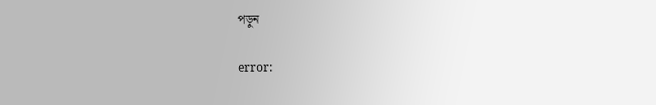পড়ুন

error: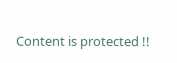Content is protected !!